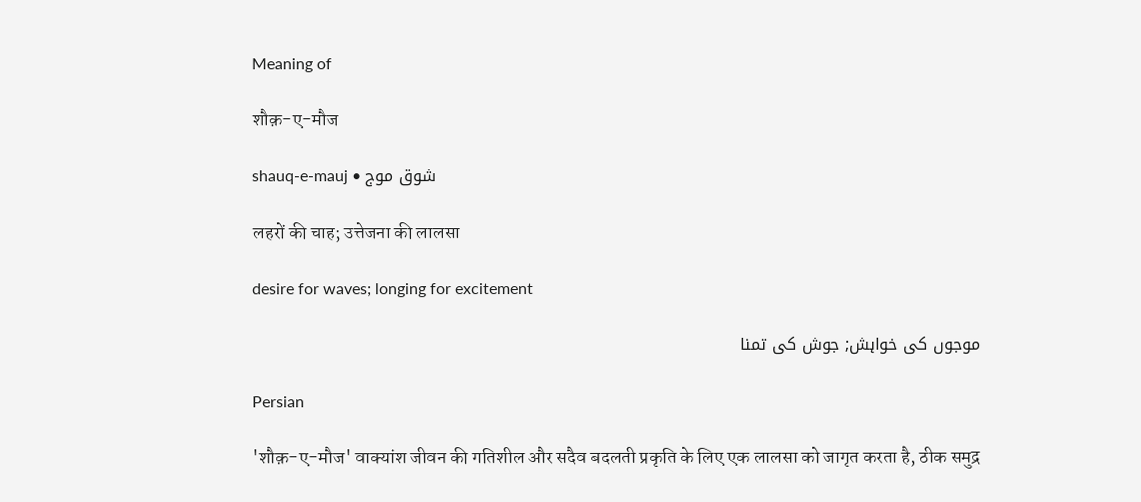Meaning of

शौक़-ए-मौज

shauq-e-mauj • شوق موج

लहरों की चाह; उत्तेजना की लालसा

desire for waves; longing for excitement

موجوں کی خواہش; جوش کی تمنا

Persian

'शौक़-ए-मौज' वाक्यांश जीवन की गतिशील और सदैव बदलती प्रकृति के लिए एक लालसा को जागृत करता है, ठीक समुद्र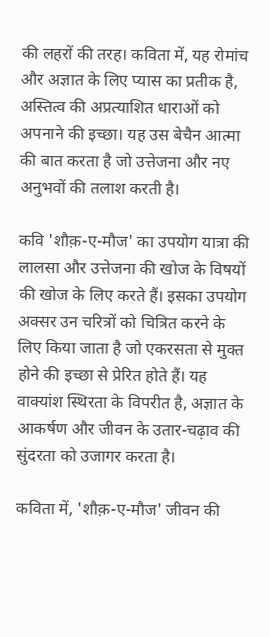की लहरों की तरह। कविता में, यह रोमांच और अज्ञात के लिए प्यास का प्रतीक है, अस्तित्व की अप्रत्याशित धाराओं को अपनाने की इच्छा। यह उस बेचैन आत्मा की बात करता है जो उत्तेजना और नए अनुभवों की तलाश करती है।

कवि 'शौक़-ए-मौज' का उपयोग यात्रा की लालसा और उत्तेजना की खोज के विषयों की खोज के लिए करते हैं। इसका उपयोग अक्सर उन चरित्रों को चित्रित करने के लिए किया जाता है जो एकरसता से मुक्त होने की इच्छा से प्रेरित होते हैं। यह वाक्यांश स्थिरता के विपरीत है, अज्ञात के आकर्षण और जीवन के उतार-चढ़ाव की सुंदरता को उजागर करता है।

कविता में, 'शौक़-ए-मौज' जीवन की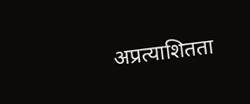अप्रत्याशितता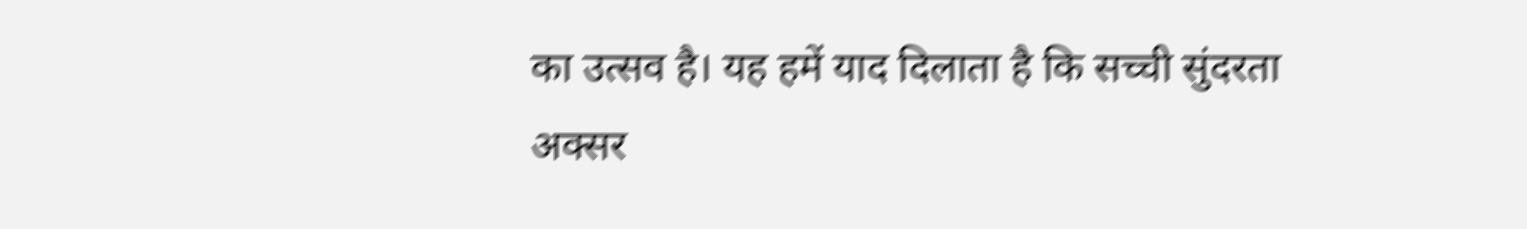का उत्सव है। यह हमें याद दिलाता है कि सच्ची सुंदरता अक्सर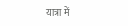यात्रा में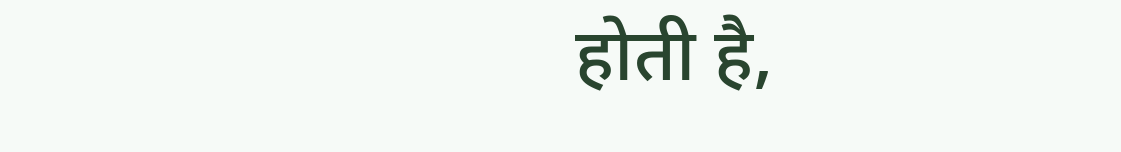होती है,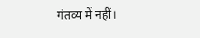गंतव्य में नहीं।